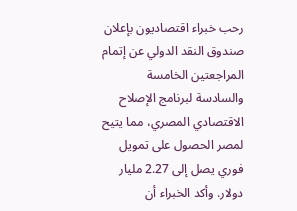رحب خبراء اقتصاديون بإعلان صندوق النقد الدولي عن إتمام المراجعتين الخامسة والسادسة لبرنامج الإصلاح الاقتصادي المصري، مما يتيح لمصر الحصول على تمويل فوري يصل إلى 2.27 مليار دولار. وأكد الخبراء أن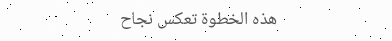هذه الخطوة تعكس نجاح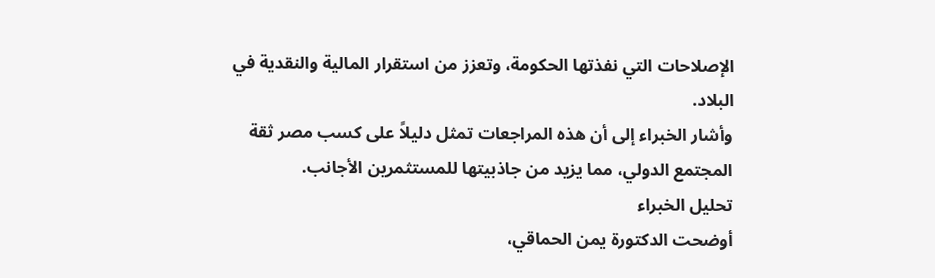الإصلاحات التي نفذتها الحكومة، وتعزز من استقرار المالية والنقدية في البلاد.
وأشار الخبراء إلى أن هذه المراجعات تمثل دليلاً على كسب مصر ثقة المجتمع الدولي، مما يزيد من جاذبيتها للمستثمرين الأجانب.
تحليل الخبراء
أوضحت الدكتورة يمن الحماقي،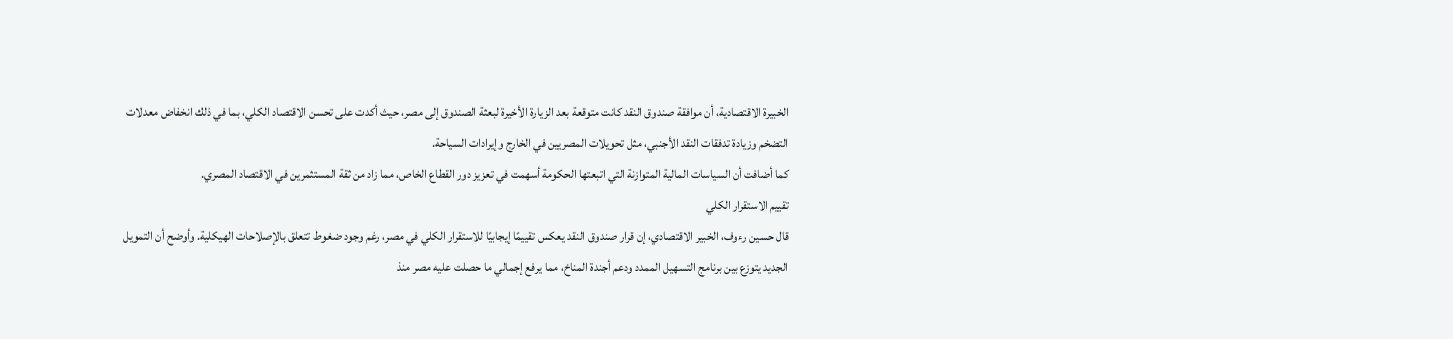الخبيرة الاقتصادية، أن موافقة صندوق النقد كانت متوقعة بعد الزيارة الأخيرة لبعثة الصندوق إلى مصر، حيث أكدت على تحسن الاقتصاد الكلي، بما في ذلك انخفاض معدلات التضخم وزيادة تدفقات النقد الأجنبي، مثل تحويلات المصريين في الخارج وإيرادات السياحة.
كما أضافت أن السياسات المالية المتوازنة التي اتبعتها الحكومة أسهمت في تعزيز دور القطاع الخاص، مما زاد من ثقة المستثمرين في الاقتصاد المصري.
تقييم الاستقرار الكلي
قال حسين رءوف، الخبير الاقتصادي، إن قرار صندوق النقد يعكس تقييمًا إيجابيًا للاستقرار الكلي في مصر، رغم وجود ضغوط تتعلق بالإصلاحات الهيكلية. وأوضح أن التمويل الجديد يتوزع بين برنامج التسهيل الممدد ودعم أجندة المناخ، مما يرفع إجمالي ما حصلت عليه مصر منذ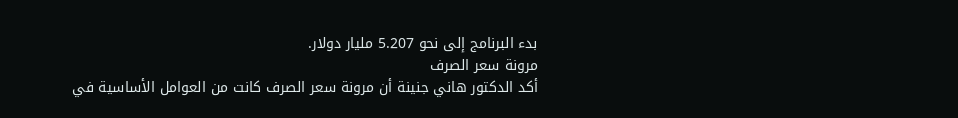بدء البرنامج إلى نحو 5.207 مليار دولار.
مرونة سعر الصرف
أكد الدكتور هاني جنينة أن مرونة سعر الصرف كانت من العوامل الأساسية في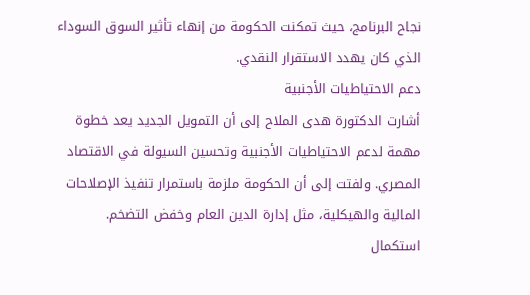نجاح البرنامج، حيث تمكنت الحكومة من إنهاء تأثير السوق السوداء الذي كان يهدد الاستقرار النقدي.
دعم الاحتياطيات الأجنبية
أشارت الدكتورة هدى الملاح إلى أن التمويل الجديد يعد خطوة مهمة لدعم الاحتياطيات الأجنبية وتحسين السيولة في الاقتصاد المصري. ولفتت إلى أن الحكومة ملزمة باستمرار تنفيذ الإصلاحات المالية والهيكلية، مثل إدارة الدين العام وخفض التضخم.
استكمال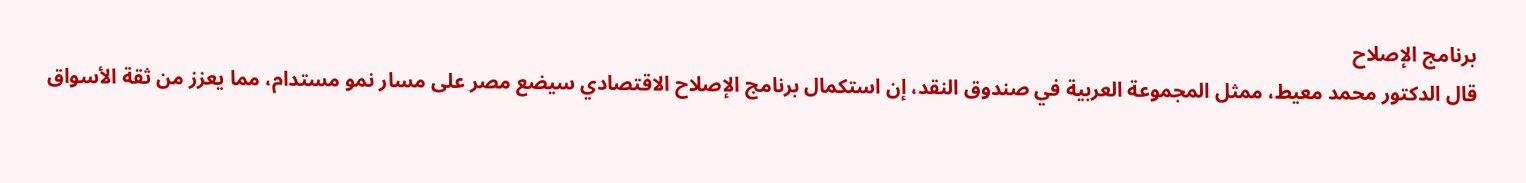برنامج الإصلاح
قال الدكتور محمد معيط، ممثل المجموعة العربية في صندوق النقد، إن استكمال برنامج الإصلاح الاقتصادي سيضع مصر على مسار نمو مستدام، مما يعزز من ثقة الأسواق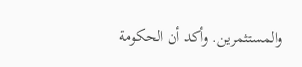والمستثمرين. وأكد أن الحكومة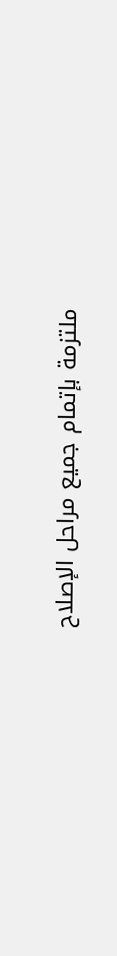ملتزمة بإتمام جميع مراحل الإصلاح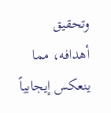وتحقيق أهدافه، مما ينعكس إيجابياً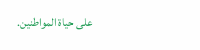على حياة المواطنين.